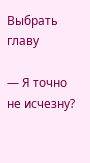Выбрать главу

— Я точно не исчезну?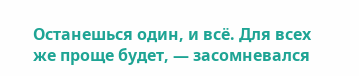Останешься один, и всё. Для всех же проще будет, — засомневался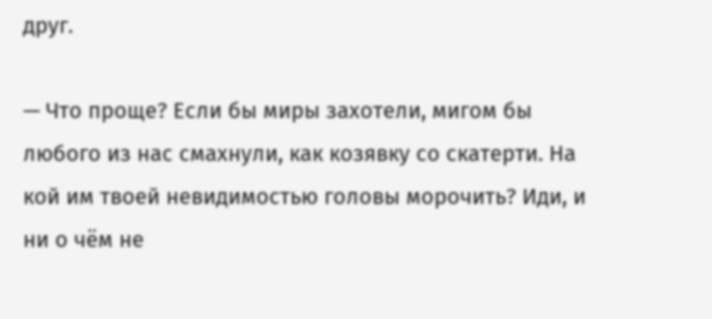друг.

— Что проще? Если бы миры захотели, мигом бы любого из нас смахнули, как козявку со скатерти. На кой им твоей невидимостью головы морочить? Иди, и ни о чём не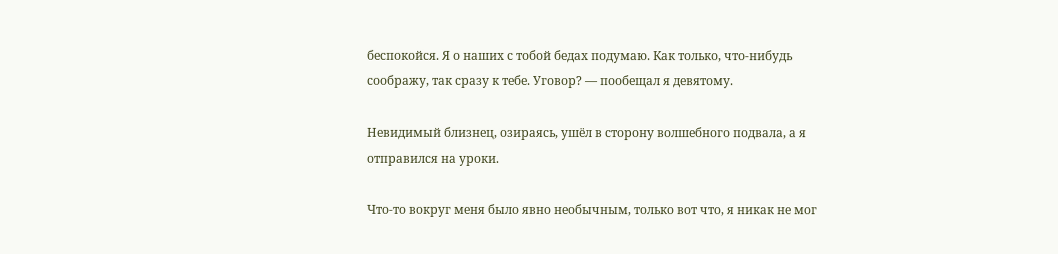беспокойся. Я о наших с тобой бедах подумаю. Как только, что-нибудь соображу, так сразу к тебе. Уговор? — пообещал я девятому.

Невидимый близнец, озираясь, ушёл в сторону волшебного подвала, а я отправился на уроки.

Что-то вокруг меня было явно необычным, только вот что, я никак не мог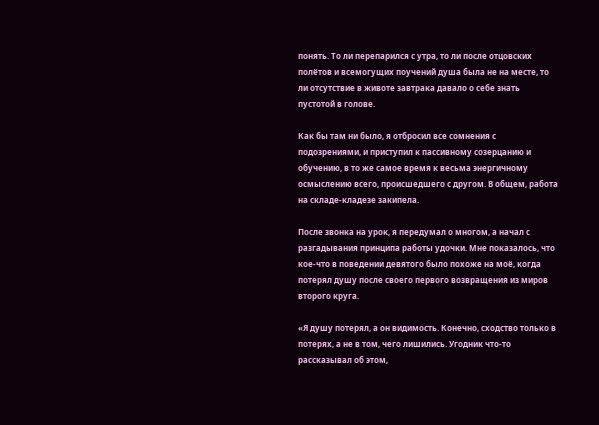понять. То ли перепарился с утра, то ли после отцовских полётов и всемогущих поучений душа была не на месте, то ли отсутствие в животе завтрака давало о себе знать пустотой в голове.

Как бы там ни было, я отбросил все сомнения с подозрениями, и приступил к пассивному созерцанию и обучению, в то же самое время к весьма энергичному осмыслению всего, происшедшего с другом. В общем, работа на складе-кладезе закипела.

После звонка на урок, я передумал о многом, а начал с разгадывания принципа работы удочки. Мне показалось, что кое-что в поведении девятого было похоже на моё, когда потерял душу после своего первого возвращения из миров второго круга.

«Я душу потерял, а он видимость. Конечно, сходство только в потерях, а не в том, чего лишились. Угодник что-то рассказывал об этом,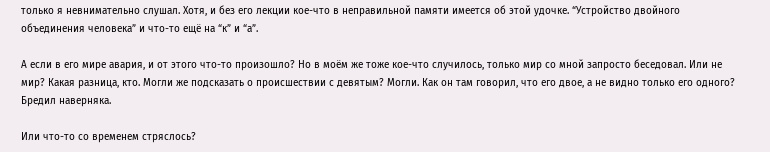только я невнимательно слушал. Хотя, и без его лекции кое-что в неправильной памяти имеется об этой удочке. “Устройство двойного объединения человека” и что-то ещё на “к” и “а”.

А если в его мире авария, и от этого что-то произошло? Но в моём же тоже кое-что случилось, только мир со мной запросто беседовал. Или не мир? Какая разница, кто. Могли же подсказать о происшествии с девятым? Могли. Как он там говорил, что его двое, а не видно только его одного? Бредил наверняка.

Или что-то со временем стряслось?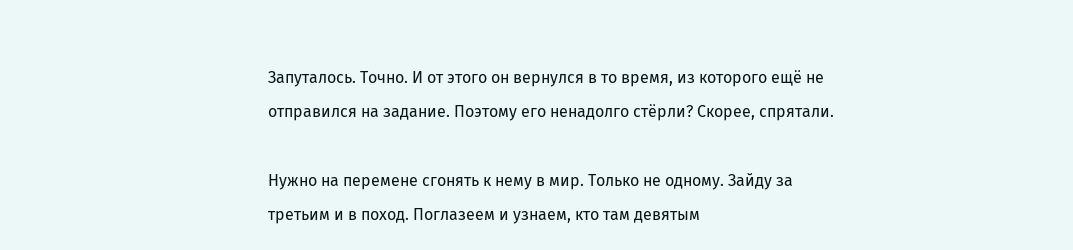Запуталось. Точно. И от этого он вернулся в то время, из которого ещё не отправился на задание. Поэтому его ненадолго стёрли? Скорее, спрятали.

Нужно на перемене сгонять к нему в мир. Только не одному. Зайду за третьим и в поход. Поглазеем и узнаем, кто там девятым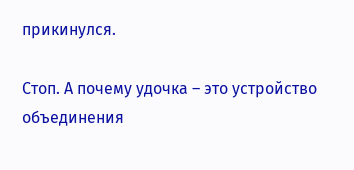прикинулся.

Стоп. А почему удочка – это устройство объединения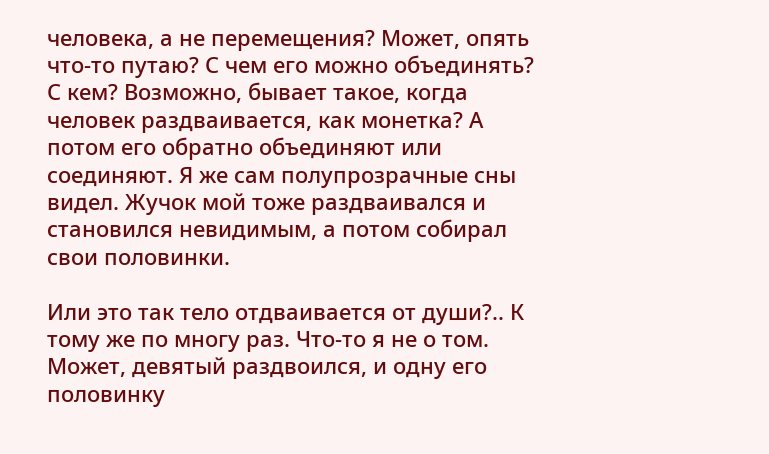человека, а не перемещения? Может, опять что-то путаю? С чем его можно объединять? С кем? Возможно, бывает такое, когда человек раздваивается, как монетка? А потом его обратно объединяют или соединяют. Я же сам полупрозрачные сны видел. Жучок мой тоже раздваивался и становился невидимым, а потом собирал свои половинки.

Или это так тело отдваивается от души?.. К тому же по многу раз. Что-то я не о том. Может, девятый раздвоился, и одну его половинку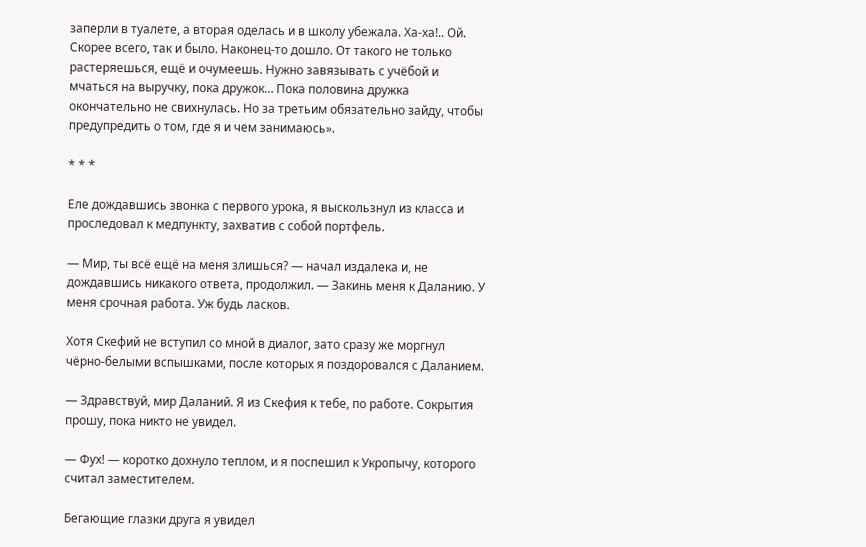заперли в туалете, а вторая оделась и в школу убежала. Ха-ха!.. Ой. Скорее всего, так и было. Наконец-то дошло. От такого не только растеряешься, ещё и очумеешь. Нужно завязывать с учёбой и мчаться на выручку, пока дружок… Пока половина дружка окончательно не свихнулась. Но за третьим обязательно зайду, чтобы предупредить о том, где я и чем занимаюсь».

* * *

Еле дождавшись звонка с первого урока, я выскользнул из класса и проследовал к медпункту, захватив с собой портфель.

— Мир, ты всё ещё на меня злишься? — начал издалека и, не дождавшись никакого ответа, продолжил. — Закинь меня к Даланию. У меня срочная работа. Уж будь ласков.

Хотя Скефий не вступил со мной в диалог, зато сразу же моргнул чёрно-белыми вспышками, после которых я поздоровался с Даланием.

— Здравствуй, мир Даланий. Я из Скефия к тебе, по работе. Сокрытия прошу, пока никто не увидел.

— Фух! — коротко дохнуло теплом, и я поспешил к Укропычу, которого считал заместителем.

Бегающие глазки друга я увидел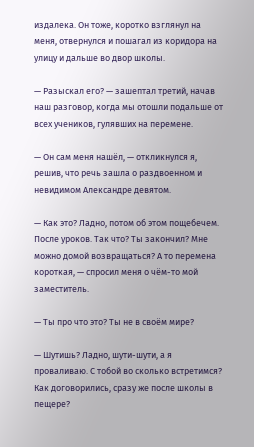издалека. Он тоже, коротко взглянул на меня, отвернулся и пошагал из коридора на улицу и дальше во двор школы.

— Разыскал его? — зашептал третий, начав наш разговор, когда мы отошли подальше от всех учеников, гулявших на перемене.

— Он сам меня нашёл, — откликнулся я, решив, что речь зашла о раздвоенном и невидимом Александре девятом.

— Как это? Ладно, потом об этом пощебечем. После уроков. Так что? Ты закончил? Мне можно домой возвращаться? А то перемена короткая, — спросил меня о чём-то мой заместитель.

— Ты про что это? Ты не в своём мире?

— Шутишь? Ладно, шути-шути, а я проваливаю. С тобой во сколько встретимся? Как договорились, сразу же после школы в пещере?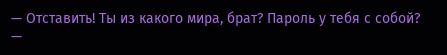— Отставить! Ты из какого мира, брат? Пароль у тебя с собой? —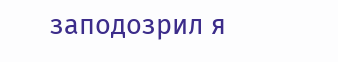заподозрил я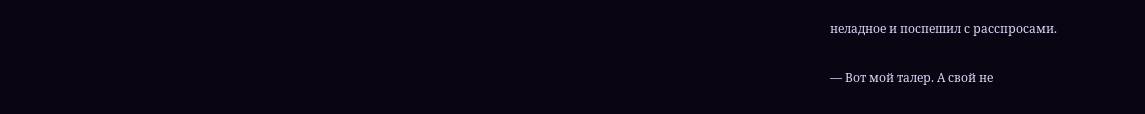неладное и поспешил с расспросами.

— Вот мой талер. А свой не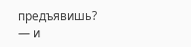предъявишь? — и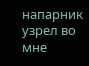напарник узрел во мне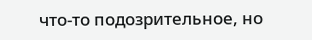что-то подозрительное, но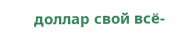доллар свой всё-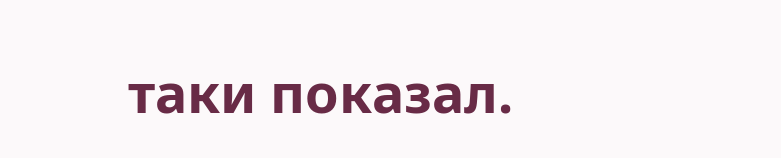таки показал.